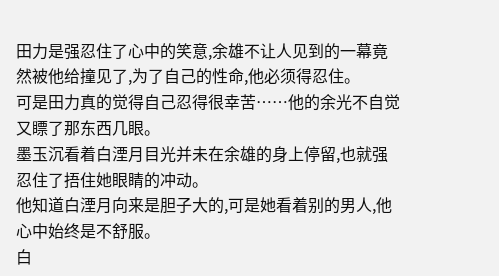田力是强忍住了心中的笑意,余雄不让人见到的一幕竟然被他给撞见了,为了自己的性命,他必须得忍住。
可是田力真的觉得自己忍得很幸苦……他的余光不自觉又瞟了那东西几眼。
墨玉沉看着白湮月目光并未在余雄的身上停留,也就强忍住了捂住她眼睛的冲动。
他知道白湮月向来是胆子大的,可是她看着别的男人,他心中始终是不舒服。
白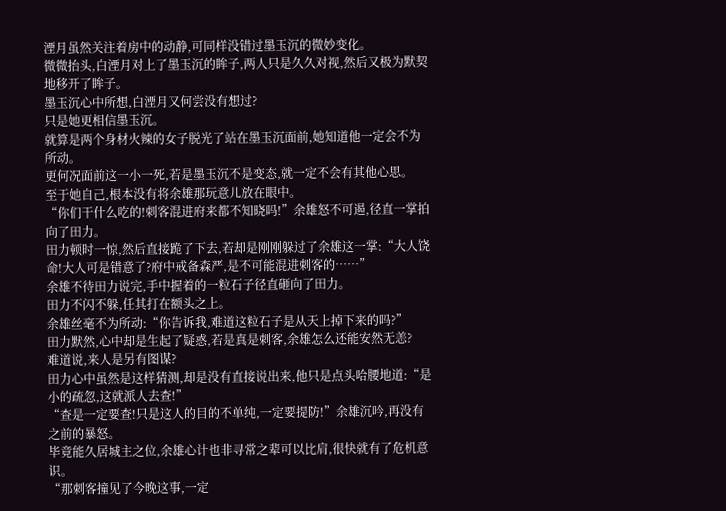湮月虽然关注着房中的动静,可同样没错过墨玉沉的微妙变化。
微微抬头,白湮月对上了墨玉沉的眸子,两人只是久久对视,然后又极为默契地移开了眸子。
墨玉沉心中所想,白湮月又何尝没有想过?
只是她更相信墨玉沉。
就算是两个身材火辣的女子脱光了站在墨玉沉面前,她知道他一定会不为所动。
更何况面前这一小一死,若是墨玉沉不是变态,就一定不会有其他心思。
至于她自己,根本没有将余雄那玩意儿放在眼中。
“你们干什么吃的!刺客混进府来都不知晓吗!”余雄怒不可遏,径直一掌拍向了田力。
田力顿时一惊,然后直接跪了下去,若却是刚刚躲过了余雄这一掌:“大人饶命!大人可是错意了?府中戒备森严,是不可能混进刺客的……”
余雄不待田力说完,手中握着的一粒石子径直砸向了田力。
田力不闪不躲,任其打在额头之上。
余雄丝毫不为所动:“你告诉我,难道这粒石子是从天上掉下来的吗?”
田力默然,心中却是生起了疑惑,若是真是刺客,余雄怎么还能安然无恙?
难道说,来人是另有图谋?
田力心中虽然是这样猜测,却是没有直接说出来,他只是点头哈腰地道:“是小的疏忽,这就派人去查!”
“查是一定要查!只是这人的目的不单纯,一定要提防!”余雄沉吟,再没有之前的暴怒。
毕竟能久居城主之位,余雄心计也非寻常之辈可以比肩,很快就有了危机意识。
“那刺客撞见了今晚这事,一定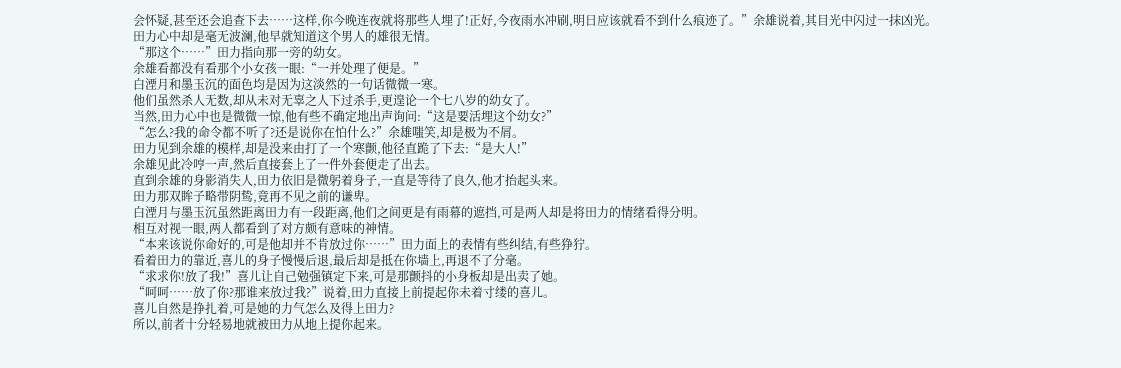会怀疑,甚至还会追查下去……这样,你今晚连夜就将那些人埋了!正好,今夜雨水冲刷,明日应该就看不到什么痕迹了。”余雄说着,其目光中闪过一抹凶光。
田力心中却是毫无波澜,他早就知道这个男人的雄很无情。
“那这个……”田力指向那一旁的幼女。
余雄看都没有看那个小女孩一眼:“一并处理了便是。”
白湮月和墨玉沉的面色均是因为这淡然的一句话微微一寒。
他们虽然杀人无数,却从未对无辜之人下过杀手,更遑论一个七八岁的幼女了。
当然,田力心中也是微微一惊,他有些不确定地出声询问:“这是要活埋这个幼女?”
“怎么?我的命令都不听了?还是说你在怕什么?”余雄嗤笑,却是极为不屑。
田力见到余雄的模样,却是没来由打了一个寒颤,他径直跪了下去:“是大人!”
余雄见此冷哼一声,然后直接套上了一件外套便走了出去。
直到余雄的身影消失人,田力依旧是微躬着身子,一直是等待了良久,他才抬起头来。
田力那双眸子略带阴鸷,竟再不见之前的谦卑。
白湮月与墨玉沉虽然距离田力有一段距离,他们之间更是有雨幕的遮挡,可是两人却是将田力的情绪看得分明。
相互对视一眼,两人都看到了对方颇有意味的神情。
“本来该说你命好的,可是他却并不肯放过你……”田力面上的表情有些纠结,有些狰狞。
看着田力的靠近,喜儿的身子慢慢后退,最后却是抵在你墙上,再退不了分毫。
“求求你!放了我!”喜儿让自己勉强镇定下来,可是那颤抖的小身板却是出卖了她。
“呵呵……放了你?那谁来放过我?”说着,田力直接上前提起你未着寸缕的喜儿。
喜儿自然是挣扎着,可是她的力气怎么及得上田力?
所以,前者十分轻易地就被田力从地上提你起来。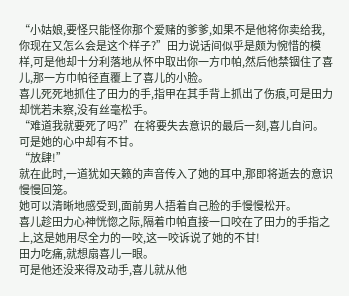“小姑娘,要怪只能怪你那个爱赌的爹爹,如果不是他将你卖给我,你现在又怎么会是这个样子?”田力说话间似乎是颇为惋惜的模样,可是他却十分利落地从怀中取出你一方巾帕,然后他禁锢住了喜儿,那一方巾帕径直覆上了喜儿的小脸。
喜儿死死地抓住了田力的手,指甲在其手背上抓出了伤痕,可是田力却恍若未察,没有丝毫松手。
“难道我就要死了吗?”在将要失去意识的最后一刻,喜儿自问。
可是她的心中却有不甘。
“放肆!”
就在此时,一道犹如天籁的声音传入了她的耳中,那即将逝去的意识慢慢回笼。
她可以清晰地感受到,面前男人捂着自己脸的手慢慢松开。
喜儿趁田力心神恍惚之际,隔着巾帕直接一口咬在了田力的手指之上,这是她用尽全力的一咬,这一咬诉说了她的不甘!
田力吃痛,就想扇喜儿一眼。
可是他还没来得及动手,喜儿就从他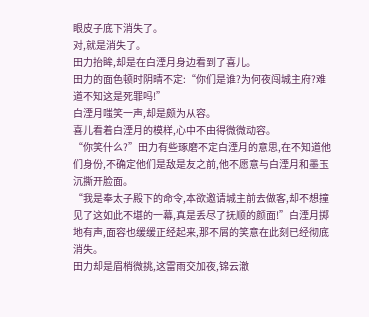眼皮子底下消失了。
对,就是消失了。
田力抬眸,却是在白湮月身边看到了喜儿。
田力的面色顿时阴晴不定:“你们是谁?为何夜闯城主府?难道不知这是死罪吗!”
白湮月嗤笑一声,却是颇为从容。
喜儿看着白湮月的模样,心中不由得微微动容。
“你笑什么?”田力有些琢磨不定白湮月的意思,在不知道他们身份,不确定他们是敌是友之前,他不愿意与白湮月和墨玉沉撕开脸面。
“我是奉太子殿下的命令,本欲邀请城主前去做客,却不想撞见了这如此不堪的一幕,真是丢尽了抚顺的颜面!”白湮月掷地有声,面容也缓缓正经起来,那不屑的笑意在此刻已经彻底消失。
田力却是眉梢微挑,这雷雨交加夜,锦云澈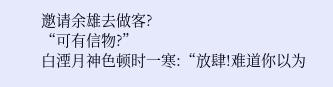邀请余雄去做客?
“可有信物?”
白湮月神色顿时一寒:“放肆!难道你以为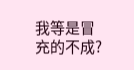我等是冒充的不成?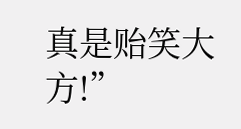真是贻笑大方!”